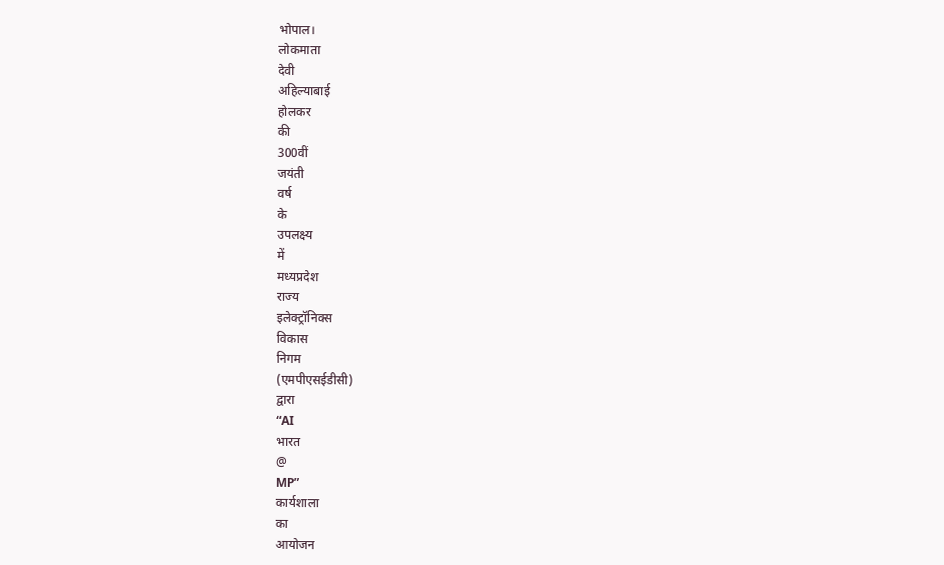भोपाल।
लोकमाता
देवी
अहिल्याबाई
होलकर
की
300वीं
जयंती
वर्ष
के
उपलक्ष्य
में
मध्यप्रदेश
राज्य
इलेक्ट्रॉनिक्स
विकास
निगम
(एमपीएसईडीसी)
द्वारा
“AI
भारत
@
MP”
कार्यशाला
का
आयोजन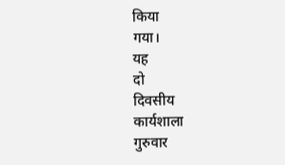किया
गया।
यह
दो
दिवसीय
कार्यशाला
गुरुवार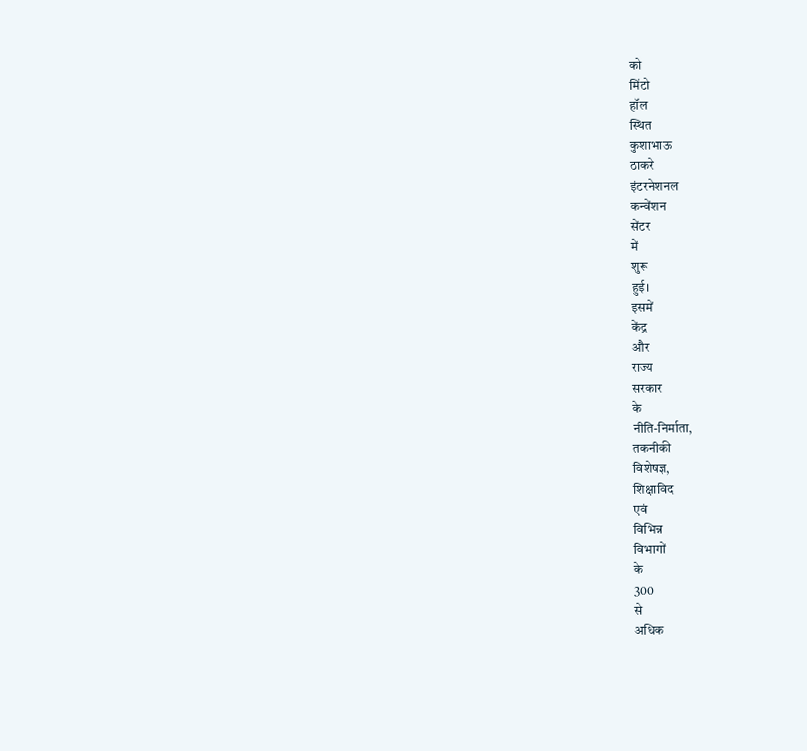को
मिंटो
हॉल
स्थित
कुशाभाऊ
ठाकरे
इंटरनेशनल
कन्वेंशन
सेंटर
में
शुरू
हुई।
इसमें
केंद्र
और
राज्य
सरकार
के
नीति-निर्माता,
तकनीकी
विशेषज्ञ,
शिक्षाविद
एवं
विभिन्न
विभागों
के
300
से
अधिक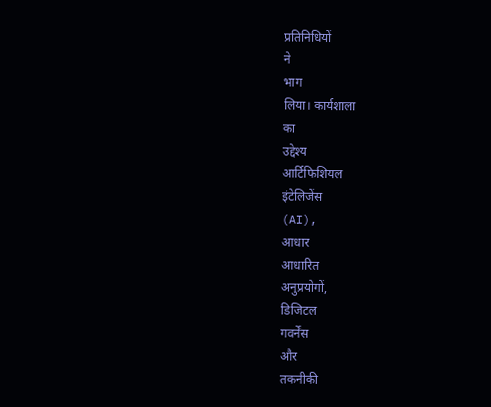प्रतिनिधियों
ने
भाग
लिया। कार्यशाला
का
उद्देश्य
आर्टिफिशियल
इंटेलिजेंस
(AI),
आधार
आधारित
अनुप्रयोगों,
डिजिटल
गवर्नेंस
और
तकनीकी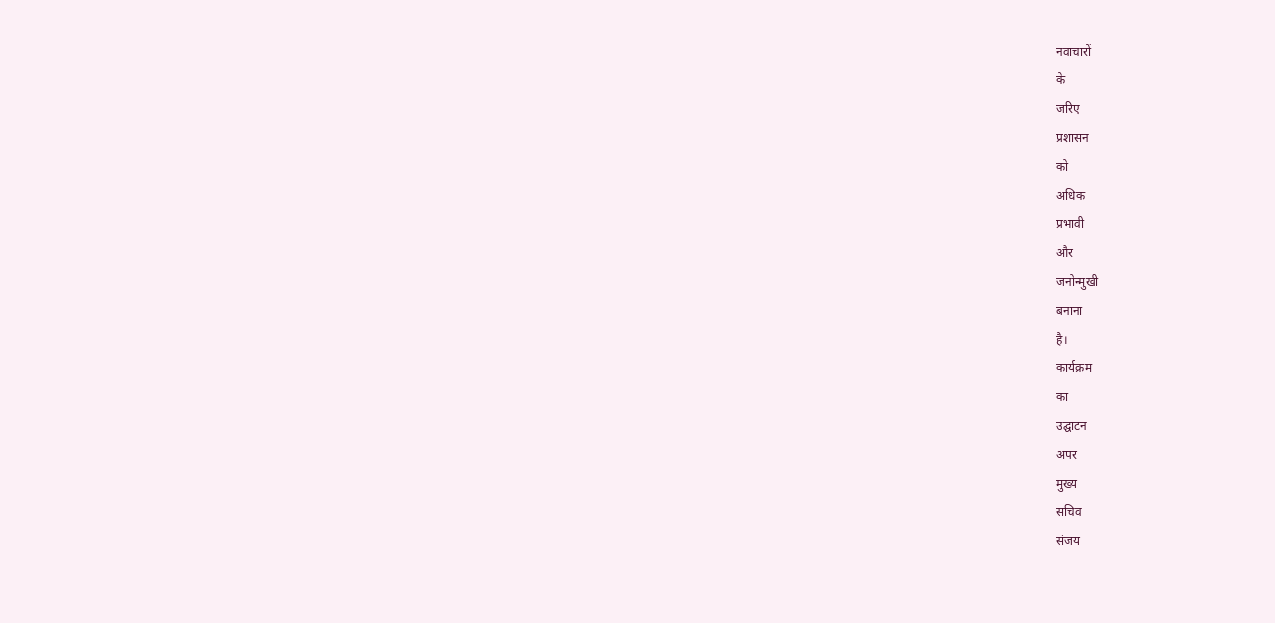नवाचारों
के
जरिए
प्रशासन
को
अधिक
प्रभावी
और
जनोन्मुखी
बनाना
है।
कार्यक्रम
का
उद्घाटन
अपर
मुख्य
सचिव
संजय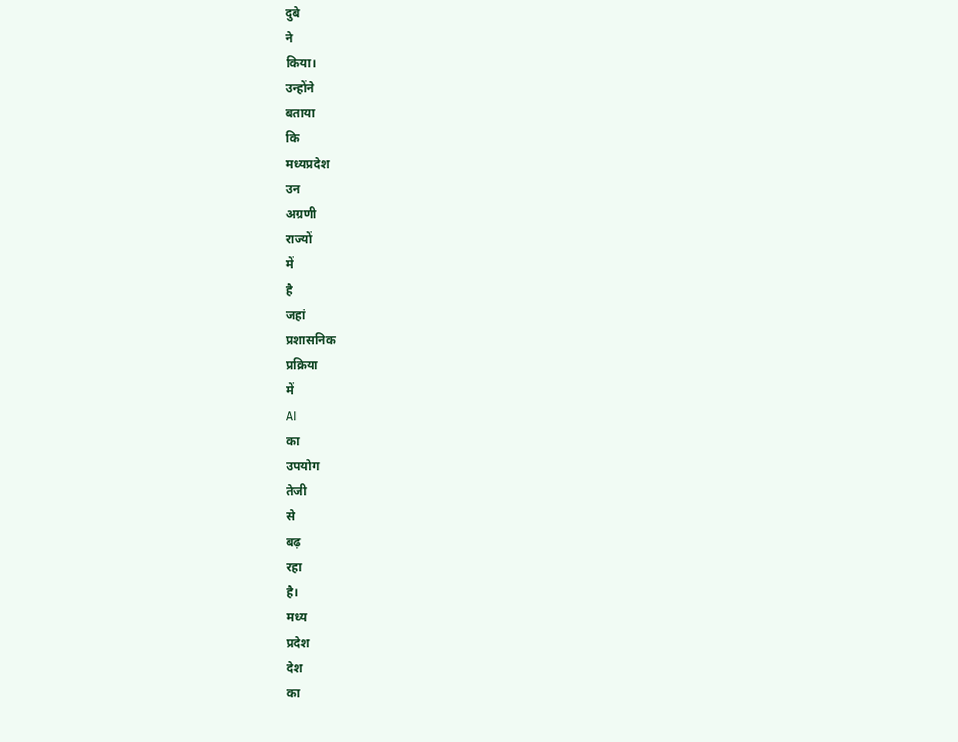दुबे
ने
किया।
उन्होंने
बताया
कि
मध्यप्रदेश
उन
अग्रणी
राज्यों
में
है
जहां
प्रशासनिक
प्रक्रिया
में
AI
का
उपयोग
तेजी
से
बढ़
रहा
है।
मध्य
प्रदेश
देश
का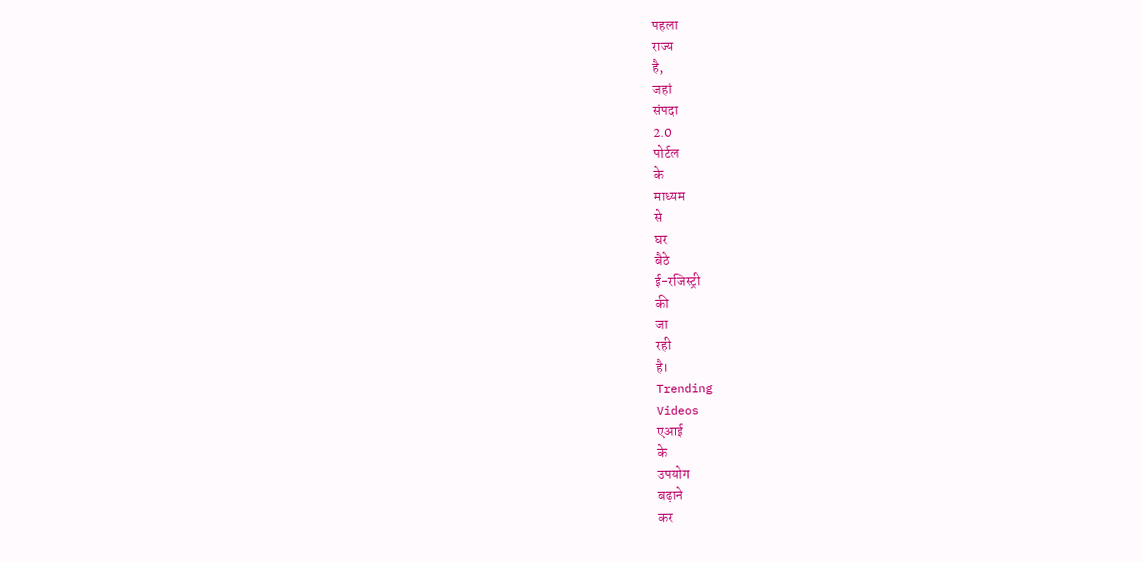पहला
राज्य
है,
जहां
संपदा
2.0
पोर्टल
के
माध्यम
से
घर
बैठे
ई-रजिस्ट्री
की
जा
रही
है।
Trending
Videos
एआई
के
उपयोग
बढ़ाने
कर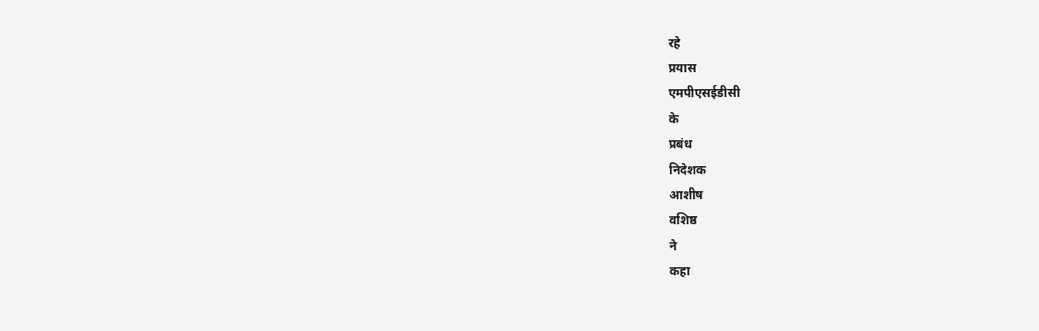रहे
प्रयास
एमपीएसईडीसी
के
प्रबंध
निदेशक
आशीष
वशिष्ठ
ने
कहा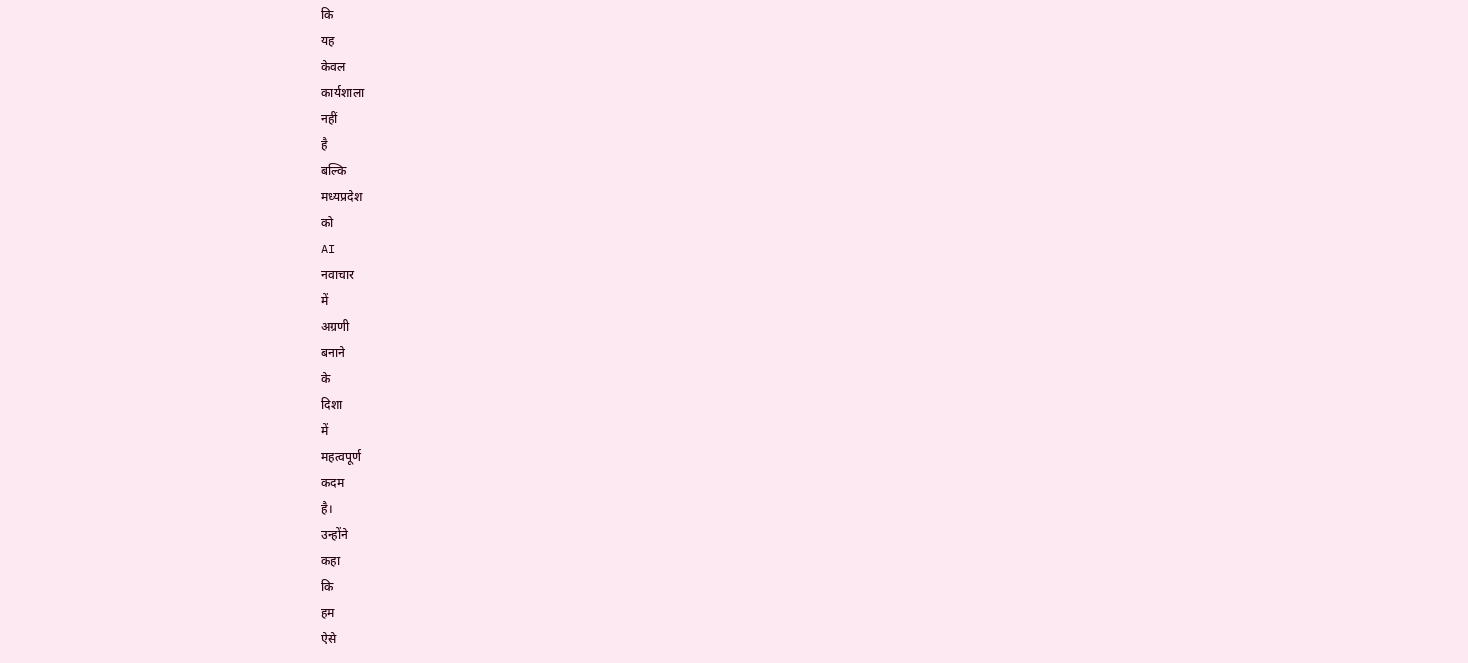कि
यह
केवल
कार्यशाला
नहीं
है
बल्कि
मध्यप्रदेश
को
AI
नवाचार
में
अग्रणी
बनाने
के
दिशा
में
महत्वपूर्ण
कदम
है।
उन्होंने
कहा
कि
हम
ऐसे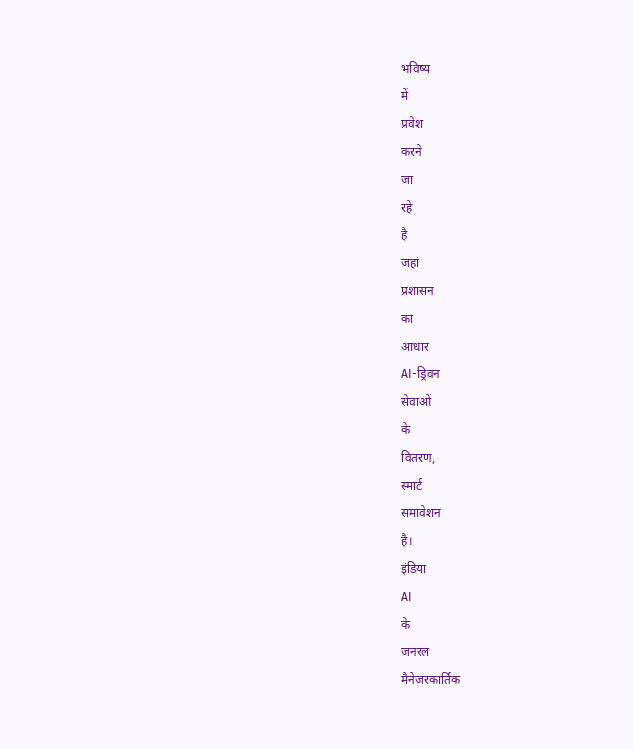भविष्य
में
प्रवेश
करने
जा
रहे
है
जहां
प्रशासन
का
आधार
AI-ड्रिवन
सेवाओं
के
वितरण,
स्मार्ट
समावेशन
है।
इंडिया
AI
के
जनरल
मैनेजरकार्तिक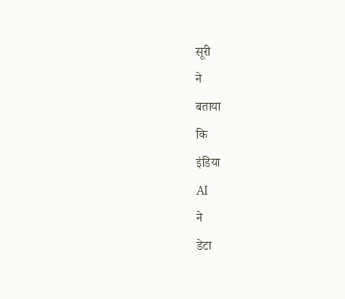सूरी
ने
बताया
कि
इंडिया
AI
ने
डेटा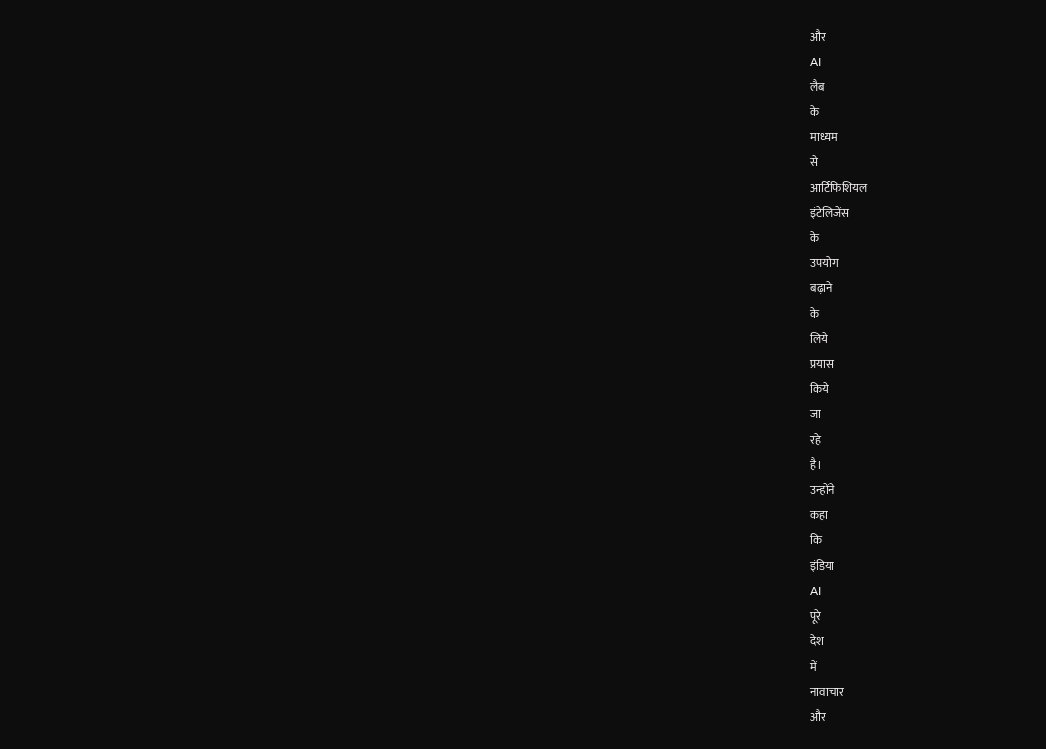और
AI
लैब
के
माध्यम
से
आर्टिफिशियल
इंटेलिजेंस
के
उपयोग
बढ़ाने
के
लिये
प्रयास
किये
जा
रहे
है।
उन्होंने
कहा
कि
इंडिया
AI
पूरे
देश
में
नावाचार
और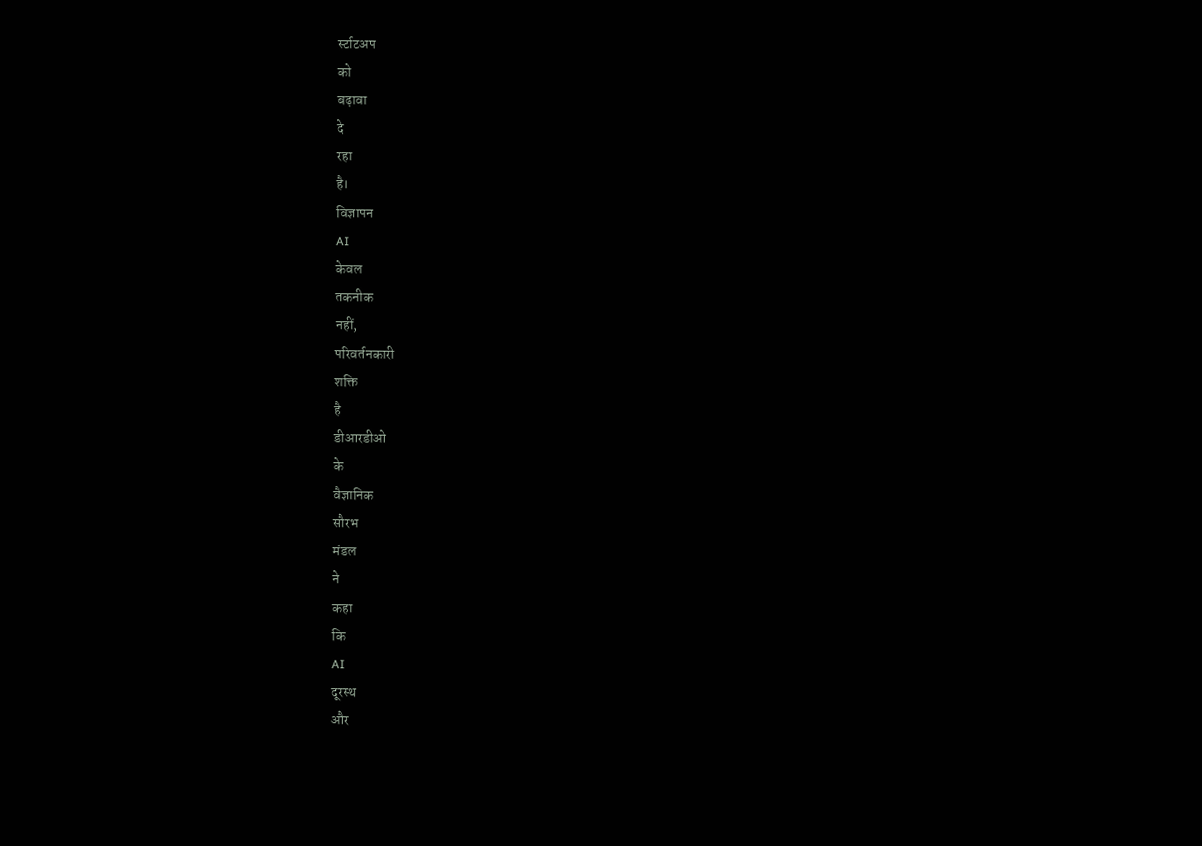र्स्टाटअप
को
बढ़ावा
दे
रहा
है।
विज्ञापन
AI
केवल
तकनीक
नहीं,
परिवर्तनकारी
शक्ति
है
डीआरडीओ
के
वैज्ञानिक
सौरभ
मंडल
ने
कहा
कि
AI
दूरस्थ
और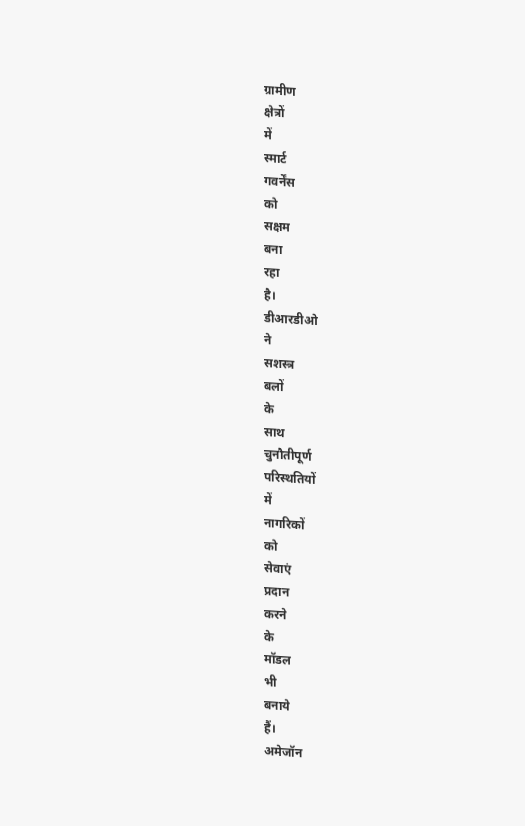ग्रामीण
क्षेत्रों
में
स्मार्ट
गवर्नेंस
को
सक्षम
बना
रहा
है।
डीआरडीओ
ने
सशस्त्र
बलों
के
साथ
चुनौतीपूर्ण
परिस्थतियों
में
नागरिकों
को
सेवाएं
प्रदान
करने
के
मॉडल
भी
बनाये
हैं।
अमेजॉन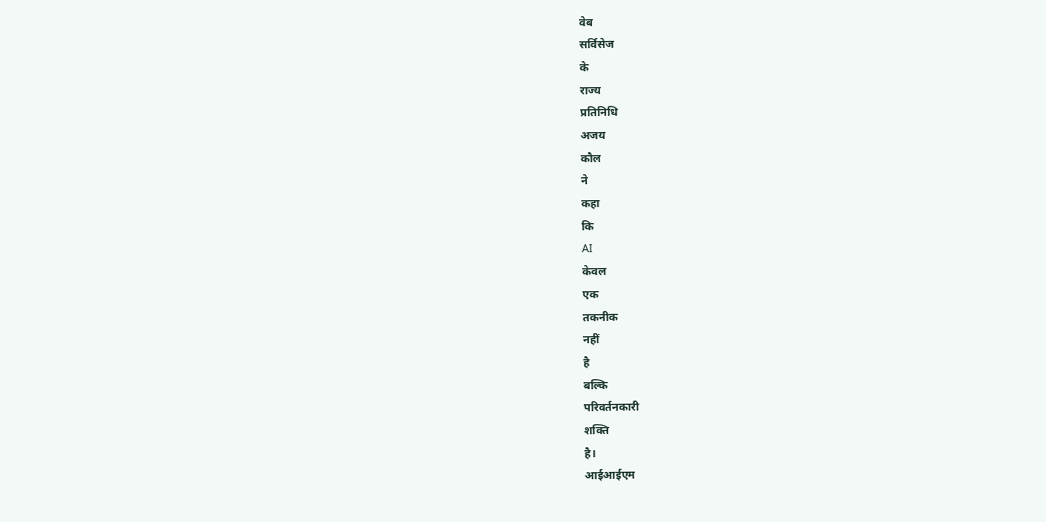वेब
सर्विसेज
के
राज्य
प्रतिनिधि
अजय
कौल
ने
कहा
कि
AI
केवल
एक
तकनीक
नहीं
है
बल्कि
परिवर्तनकारी
शक्ति
है।
आईआईएम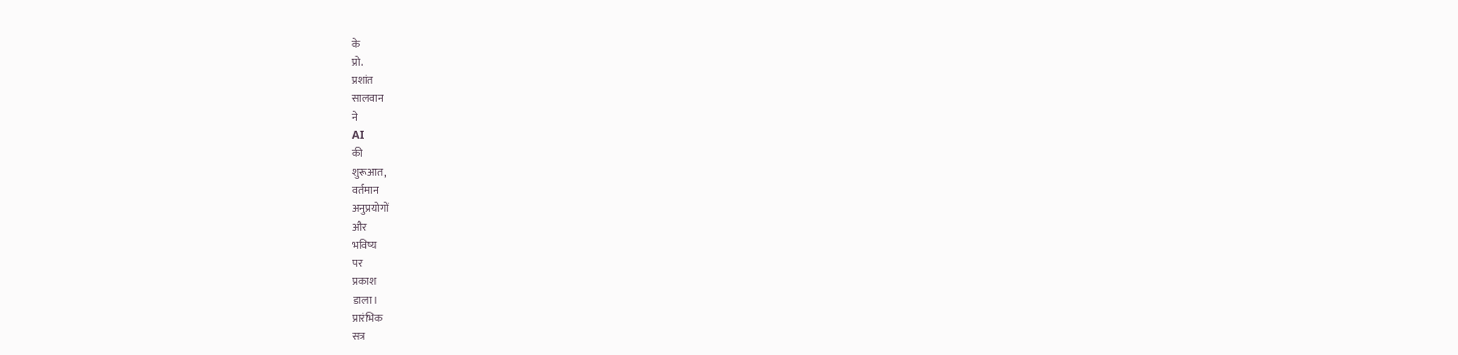के
प्रो.
प्रशांत
सालवान
ने
AI
की
शुरूआत,
वर्तमान
अनुप्रयोगों
और
भविष्य
पर
प्रकाश
डाला।
प्रारंभिक
सत्र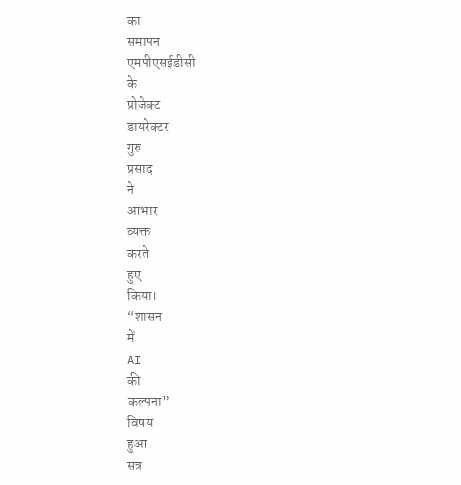का
समापन
एमपीएसईडीसी
के
प्रोजेक्ट
डायरेक्टर
गुरु
प्रसाद
ने
आभार
व्यक्त
करते
हुए
किया।
“शासन
में
AI
की
कल्पना”
विषय
हुआ
सत्र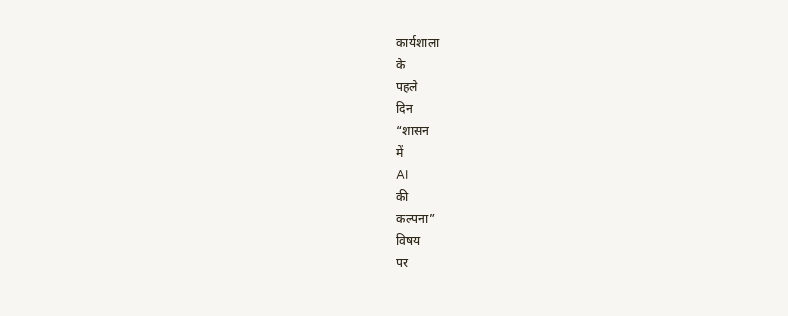कार्यशाला
के
पहले
दिन
“शासन
में
AI
की
कल्पना”
विषय
पर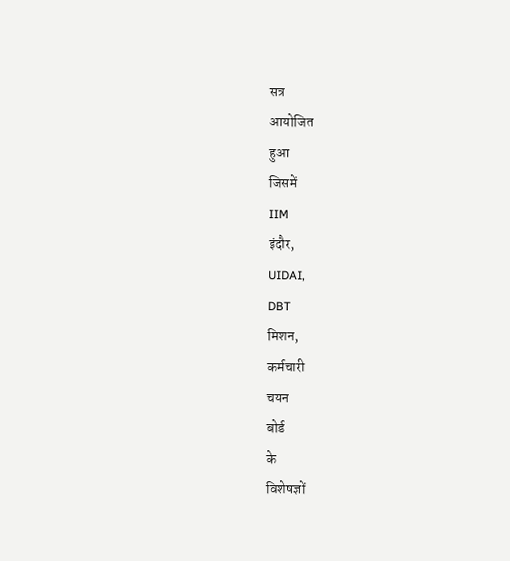सत्र
आयोजित
हुआ
जिसमें
IIM
इंदौर,
UIDAI,
DBT
मिशन,
कर्मचारी
चयन
बोर्ड
के
विशेषज्ञों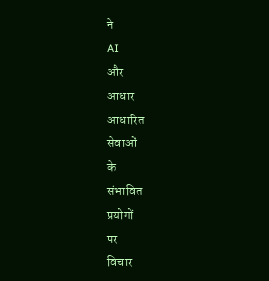ने
AI
और
आधार
आधारित
सेवाओं
के
संभावित
प्रयोगों
पर
विचार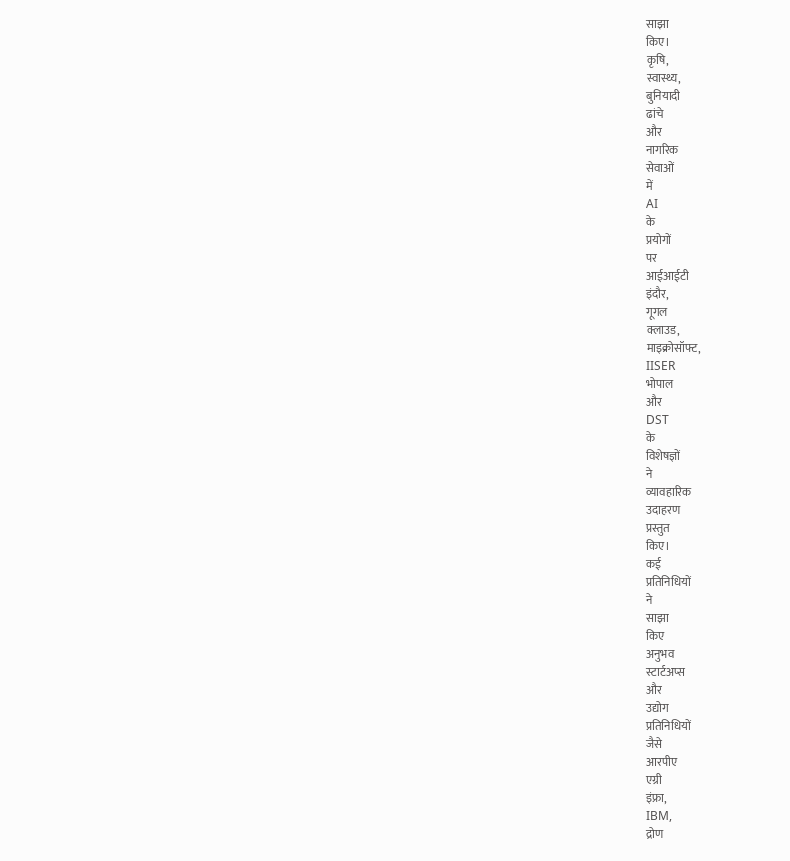साझा
किए।
कृषि,
स्वास्थ्य,
बुनियादी
ढांचे
और
नागरिक
सेवाओं
में
AI
के
प्रयोगों
पर
आईआईटी
इंदौर,
गूगल
क्लाउड,
माइक्रोसॉफ्ट,
IISER
भोपाल
और
DST
के
विशेषज्ञों
ने
व्यावहारिक
उदाहरण
प्रस्तुत
किए।
कई
प्रतिनिधियों
ने
साझा
किए
अनुभव
स्टार्टअप्स
और
उद्योग
प्रतिनिधियों
जैसे
आरपीए
एग्री
इंफ्रा,
IBM,
द्रोण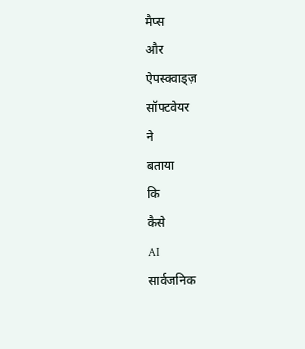मैप्स
और
ऐपस्क्वाड्ज़
सॉफ्टवेयर
ने
बताया
कि
कैसे
AI
सार्वजनिक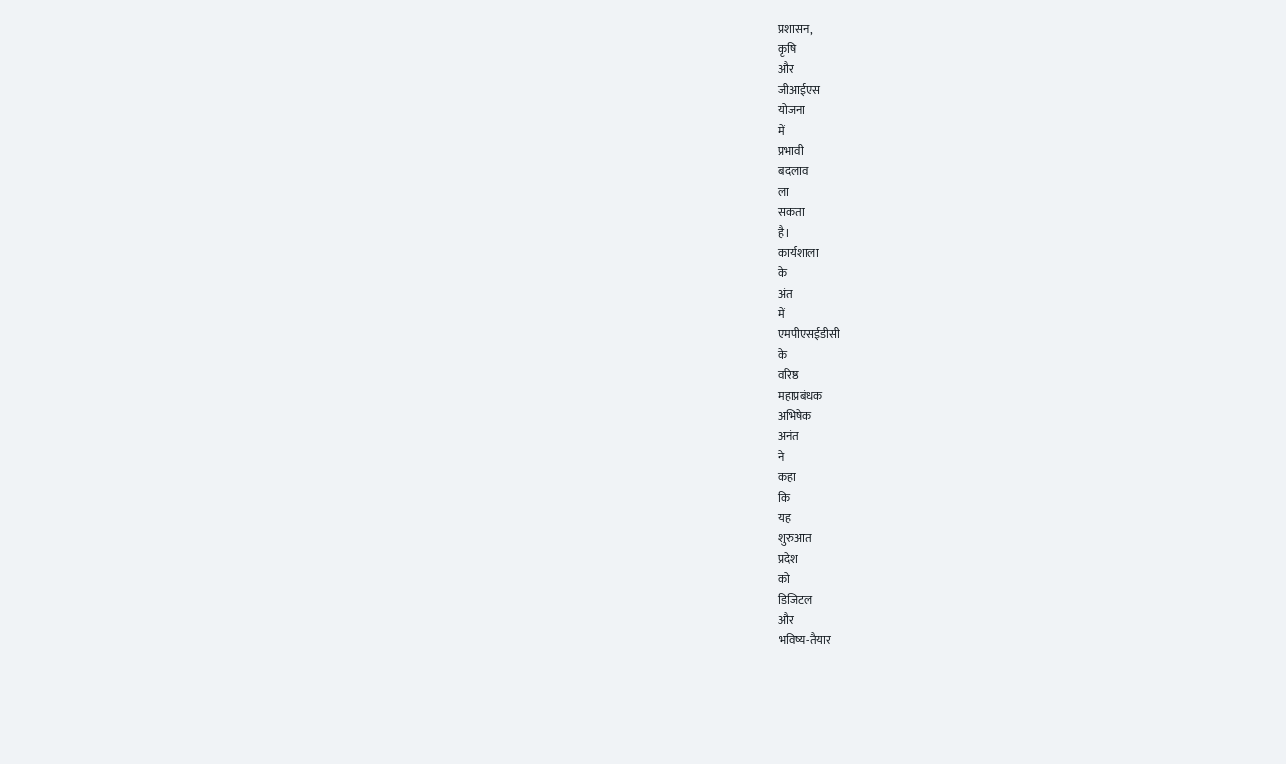प्रशासन,
कृषि
और
जीआईएस
योजना
में
प्रभावी
बदलाव
ला
सकता
है।
कार्यशाला
के
अंत
में
एमपीएसईडीसी
के
वरिष्ठ
महाप्रबंधक
अभिषेक
अनंत
ने
कहा
कि
यह
शुरुआत
प्रदेश
को
डिजिटल
और
भविष्य-तैयार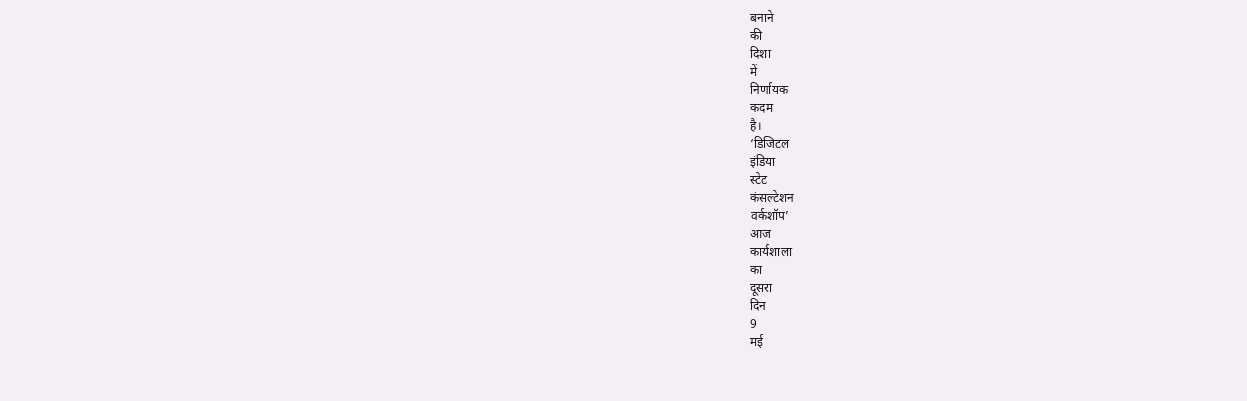बनाने
की
दिशा
में
निर्णायक
कदम
है।
‘डिजिटल
इंडिया
स्टेट
कंसल्टेशन
वर्कशॉप’
आज
कार्यशाला
का
दूसरा
दिन
9
मई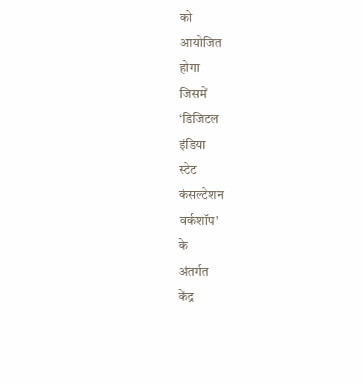को
आयोजित
होगा
जिसमें
‘डिजिटल
इंडिया
स्टेट
कंसल्टेशन
वर्कशॉप’
के
अंतर्गत
केंद्र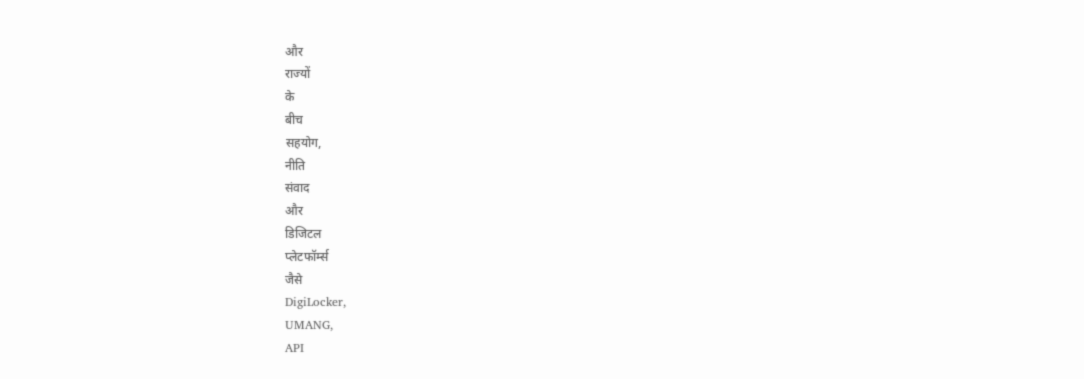और
राज्यों
के
बीच
सहयोग,
नीति
संवाद
और
डिजिटल
प्लेटफॉर्म्स
जैसे
DigiLocker,
UMANG,
API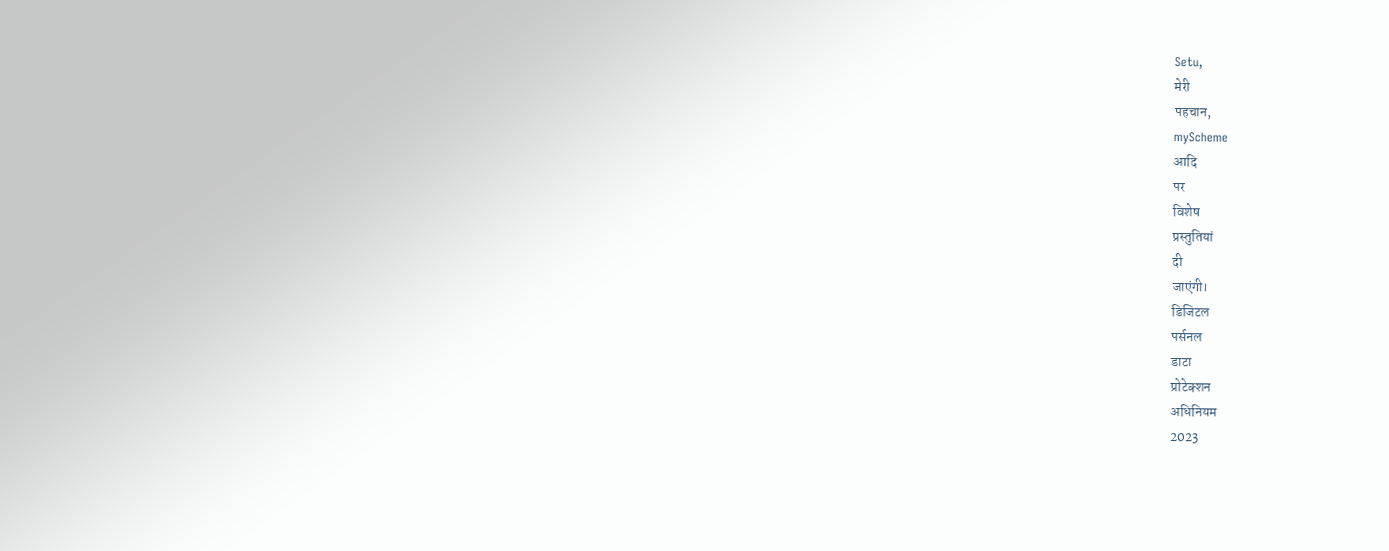Setu,
मेरी
पहचान,
myScheme
आदि
पर
विशेष
प्रस्तुतियां
दी
जाएंगी।
डिजिटल
पर्सनल
डाटा
प्रोटेक्शन
अधिनियम
2023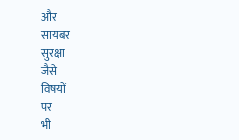और
सायबर
सुरक्षा
जैसे
विषयों
पर
भी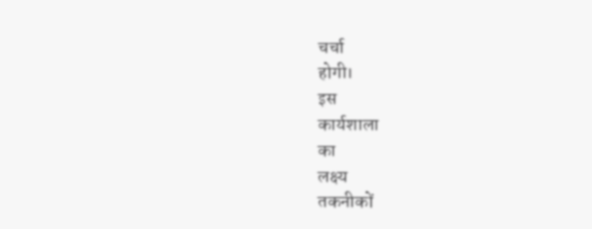चर्चा
होगी।
इस
कार्यशाला
का
लक्ष्य
तकनीकों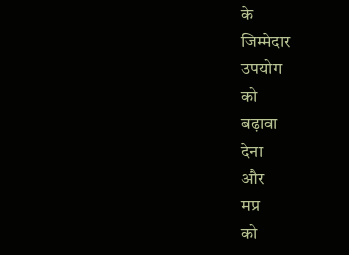के
जिम्मेदार
उपयोग
को
बढ़ावा
देना
और
मप्र
को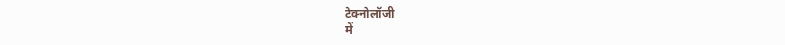टेक्नोलॉजी
में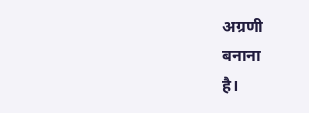अग्रणी
बनाना
है।